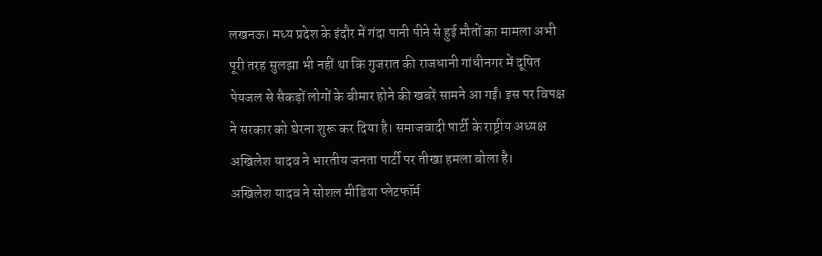लखनऊ। मध्य प्रदेश के इंदौर में गंदा पानी पीने से हुई मौतों का मामला अभी पूरी तरह सुलझा भी नहीं था कि गुजरात की राजधानी गांधीनगर में दूषित पेयजल से सैकड़ों लोगों के बीमार होने की खबरें सामने आ गईं। इस पर विपक्ष ने सरकार को घेरना शुरू कर दिया है। समाजवादी पार्टी के राष्ट्रीय अध्यक्ष अखिलेश यादव ने भारतीय जनता पार्टी पर तीखा हमला बोला है।
अखिलेश यादव ने सोशल मीडिया प्लेटफॉर्म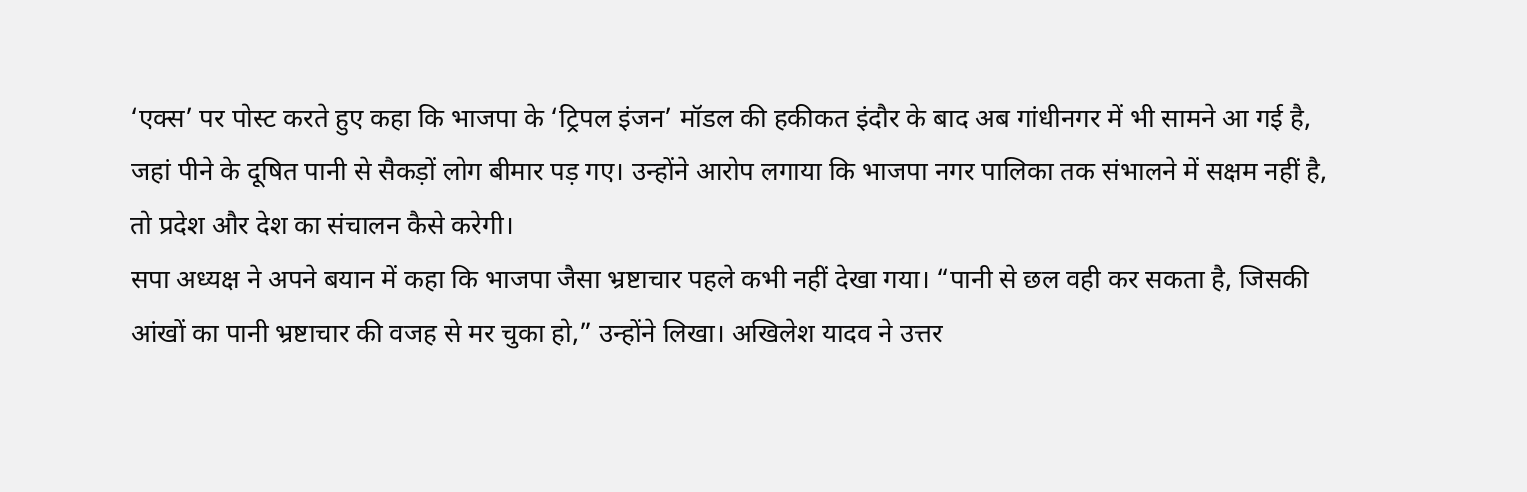‘एक्स’ पर पोस्ट करते हुए कहा कि भाजपा के ‘ट्रिपल इंजन’ मॉडल की हकीकत इंदौर के बाद अब गांधीनगर में भी सामने आ गई है, जहां पीने के दूषित पानी से सैकड़ों लोग बीमार पड़ गए। उन्होंने आरोप लगाया कि भाजपा नगर पालिका तक संभालने में सक्षम नहीं है, तो प्रदेश और देश का संचालन कैसे करेगी।
सपा अध्यक्ष ने अपने बयान में कहा कि भाजपा जैसा भ्रष्टाचार पहले कभी नहीं देखा गया। “पानी से छल वही कर सकता है, जिसकी आंखों का पानी भ्रष्टाचार की वजह से मर चुका हो,” उन्होंने लिखा। अखिलेश यादव ने उत्तर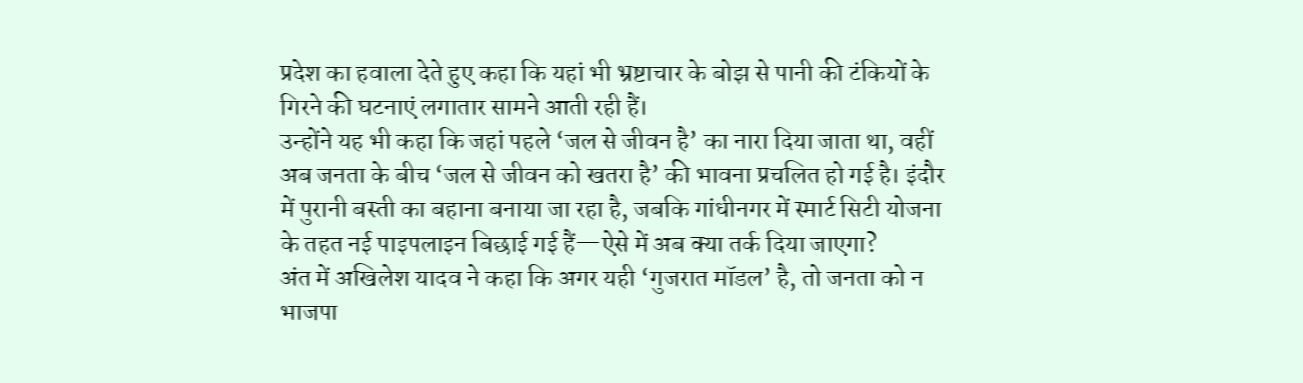प्रदेश का हवाला देते हुए कहा कि यहां भी भ्रष्टाचार के बोझ से पानी की टंकियों के गिरने की घटनाएं लगातार सामने आती रही हैं।
उन्होंने यह भी कहा कि जहां पहले ‘जल से जीवन है’ का नारा दिया जाता था, वहीं अब जनता के बीच ‘जल से जीवन को खतरा है’ की भावना प्रचलित हो गई है। इंदौर में पुरानी बस्ती का बहाना बनाया जा रहा है, जबकि गांधीनगर में स्मार्ट सिटी योजना के तहत नई पाइपलाइन बिछाई गई हैं—ऐसे में अब क्या तर्क दिया जाएगा?
अंत में अखिलेश यादव ने कहा कि अगर यही ‘गुजरात मॉडल’ है, तो जनता को न भाजपा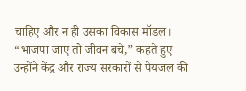चाहिए और न ही उसका विकास मॉडल। “भाजपा जाए तो जीवन बचे,” कहते हुए उन्होंने केंद्र और राज्य सरकारों से पेयजल की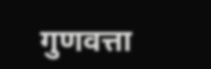गुणवत्ता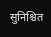सुनिश्चित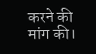करने की मांग की।